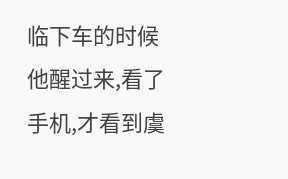临下车的时候他醒过来,看了手机,才看到虞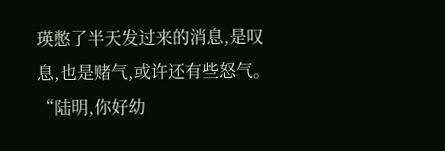瑛憋了半天发过来的消息,是叹息,也是赌气,或许还有些怒气。
“陆明,你好幼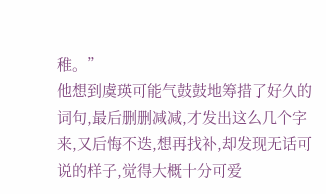稚。”
他想到虞瑛可能气鼓鼓地筹措了好久的词句,最后删删减减,才发出这么几个字来,又后悔不迭,想再找补,却发现无话可说的样子,觉得大概十分可爱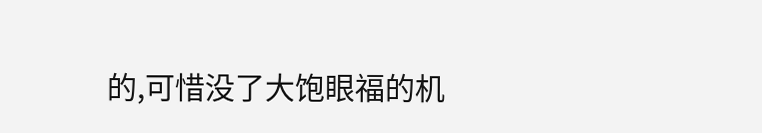的,可惜没了大饱眼福的机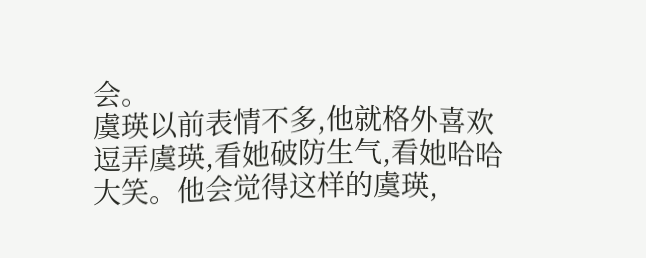会。
虞瑛以前表情不多,他就格外喜欢逗弄虞瑛,看她破防生气,看她哈哈大笑。他会觉得这样的虞瑛,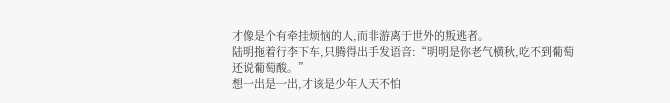才像是个有牵挂烦恼的人,而非游离于世外的叛逃者。
陆明拖着行李下车,只腾得出手发语音:“明明是你老气横秋,吃不到葡萄还说葡萄酸。”
想一出是一出,才该是少年人天不怕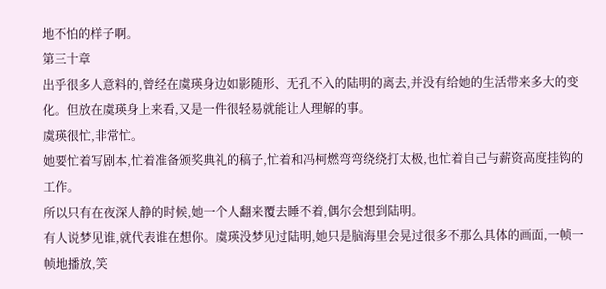地不怕的样子啊。
第三十章
出乎很多人意料的,曾经在虞瑛身边如影随形、无孔不入的陆明的离去,并没有给她的生活带来多大的变化。但放在虞瑛身上来看,又是一件很轻易就能让人理解的事。
虞瑛很忙,非常忙。
她要忙着写剧本,忙着准备颁奖典礼的稿子,忙着和冯柯燃弯弯绕绕打太极,也忙着自己与薪资高度挂钩的工作。
所以只有在夜深人静的时候,她一个人翻来覆去睡不着,偶尔会想到陆明。
有人说梦见谁,就代表谁在想你。虞瑛没梦见过陆明,她只是脑海里会晃过很多不那么具体的画面,一帧一帧地播放,笑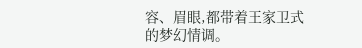容、眉眼,都带着王家卫式的梦幻情调。